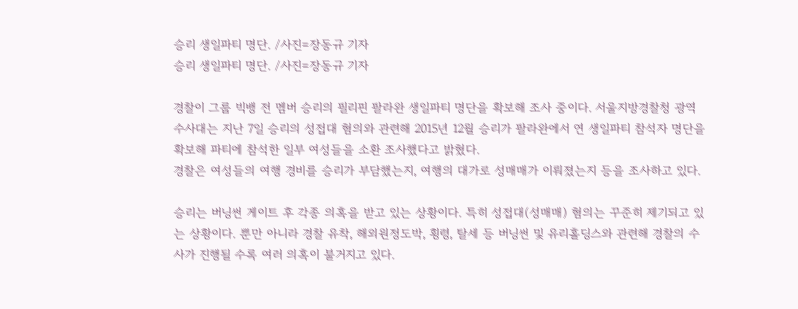승리 생일파티 명단. /사진=장동규 기자
승리 생일파티 명단. /사진=장동규 기자

경찰이 그룹 빅뱅 전 멤버 승리의 필리핀 팔라완 생일파티 명단을 확보해 조사 중이다. 서울지방경찰청 광역수사대는 지난 7일 승리의 성접대 혐의와 관련해 2015년 12월 승리가 팔라완에서 연 생일파티 참석자 명단을 확보해 파티에 참석한 일부 여성들을 소환 조사했다고 밝혔다.
경찰은 여성들의 여행 경비를 승리가 부담했는지, 여행의 대가로 성매매가 이뤄졌는지 등을 조사하고 있다.

승리는 버닝썬 게이트 후 각종 의혹을 받고 있는 상황이다. 특히 성접대(성매매) 혐의는 꾸준히 제기되고 있는 상황이다. 뿐만 아니라 경찰 유착, 해외원정도박, 횡령, 탈세 등 버닝썬 및 유리홀딩스와 관련해 경찰의 수사가 진행될 수록 여러 의혹이 불거지고 있다.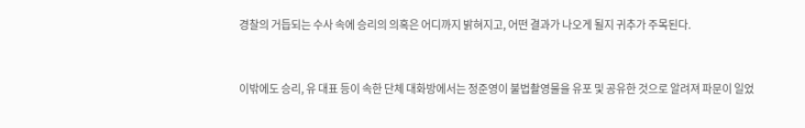경찰의 거듭되는 수사 속에 승리의 의혹은 어디까지 밝혀지고, 어떤 결과가 나오게 될지 귀추가 주목된다.


이밖에도 승리, 유 대표 등이 속한 단체 대화방에서는 정준영이 불법촬영물을 유포 및 공유한 것으로 알려져 파문이 일었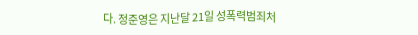다. 정준영은 지난달 21일 성폭력범죄처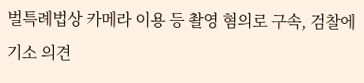벌특례법상 카메라 이용 등 촬영 혐의로 구속, 검찰에 기소 의견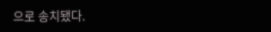으로 송치됐다.